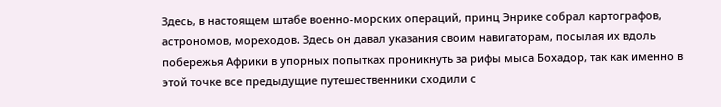Здесь, в настоящем штабе военно-морских операций, принц Энрике собрал картографов, астрономов, мореходов. Здесь он давал указания своим навигаторам, посылая их вдоль побережья Африки в упорных попытках проникнуть за рифы мыса Бохадор, так как именно в этой точке все предыдущие путешественники сходили с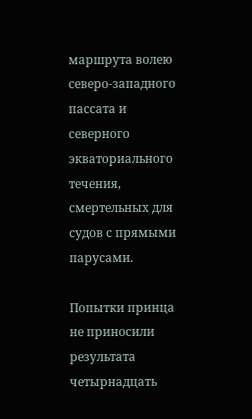маршрута волею северо-западного пассата и северного экваториального течения, смертельных для судов с прямыми парусами.

Попытки принца не приносили результата четырнадцать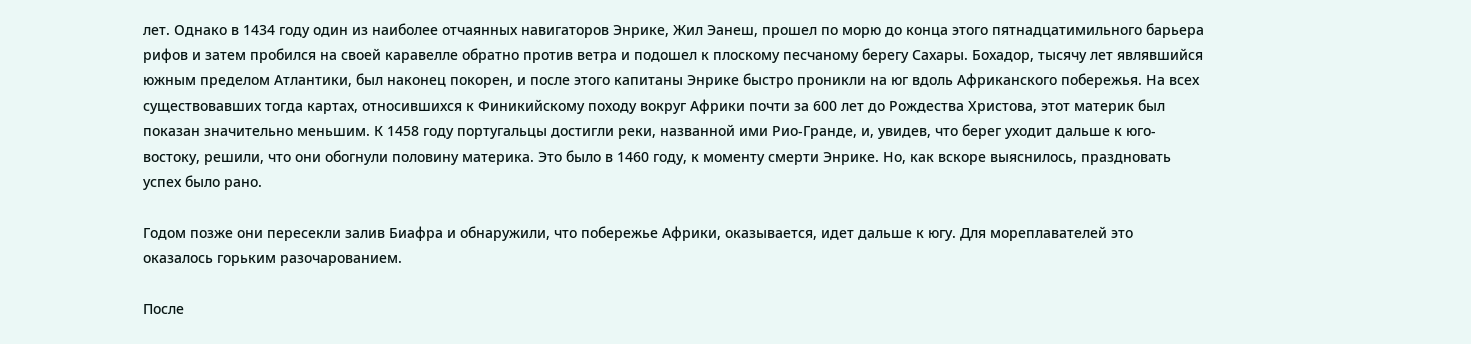лет. Однако в 1434 году один из наиболее отчаянных навигаторов Энрике, Жил Эанеш, прошел по морю до конца этого пятнадцатимильного барьера рифов и затем пробился на своей каравелле обратно против ветра и подошел к плоскому песчаному берегу Сахары. Бохадор, тысячу лет являвшийся южным пределом Атлантики, был наконец покорен, и после этого капитаны Энрике быстро проникли на юг вдоль Африканского побережья. На всех существовавших тогда картах, относившихся к Финикийскому походу вокруг Африки почти за 600 лет до Рождества Христова, этот материк был показан значительно меньшим. К 1458 году португальцы достигли реки, названной ими Рио-Гранде, и, увидев, что берег уходит дальше к юго-востоку, решили, что они обогнули половину материка. Это было в 1460 году, к моменту смерти Энрике. Но, как вскоре выяснилось, праздновать успех было рано.

Годом позже они пересекли залив Биафра и обнаружили, что побережье Африки, оказывается, идет дальше к югу. Для мореплавателей это оказалось горьким разочарованием.

После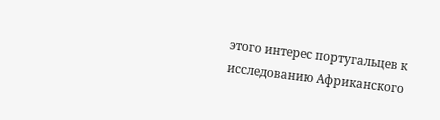этого интерес португальцев к исследованию Африканского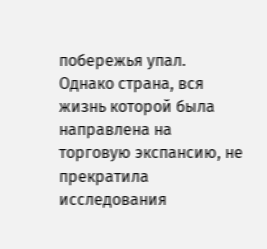побережья упал. Однако страна, вся жизнь которой была направлена на торговую экспансию, не прекратила исследования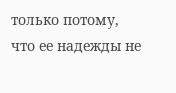только потому, что ее надежды не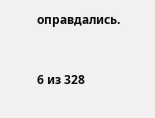оправдались.



6 из 328